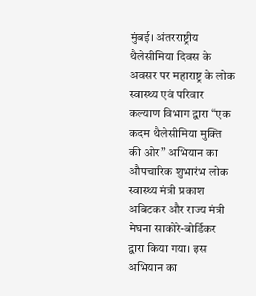मुंबई। अंतरराष्ट्रीय थैलेसीमिया दिवस के अवसर पर महाराष्ट्र के लोक स्वास्थ्य एवं परिवार कल्याण विभाग द्वारा “एक कदम थैलेसीमिया मुक्ति की ओर” अभियान का औपचारिक शुभारंभ लोक स्वास्थ्य मंत्री प्रकाश अबिटकर और राज्य मंत्री मेघना साकोरे-बोर्डिकर द्वारा किया गया। इस अभियान का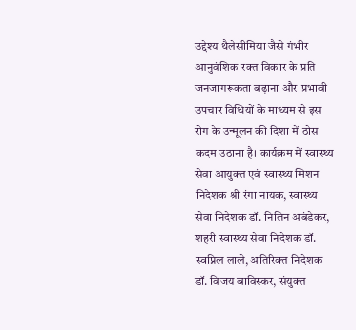उद्देश्य थैलेसीमिया जैसे गंभीर आनुवंशिक रक्त विकार के प्रति जनजागरूकता बढ़ाना और प्रभावी उपचार विधियों के माध्यम से इस रोग के उन्मूलन की दिशा में ठोस कदम उठाना है। कार्यक्रम में स्वास्थ्य सेवा आयुक्त एवं स्वास्थ्य मिशन निदेशक श्री रंगा नायक, स्वास्थ्य सेवा निदेशक डॉ. नितिन अबंडेकर, शहरी स्वास्थ्य सेवा निदेशक डॉ. स्वप्निल लाले, अतिरिक्त निदेशक डॉ. विजय बाविस्कर, संयुक्त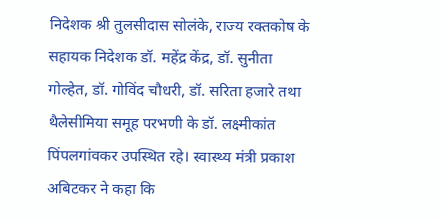निदेशक श्री तुलसीदास सोलंके, राज्य रक्तकोष के सहायक निदेशक डॉ. महेंद्र केंद्र, डॉ. सुनीता गोल्हेत, डॉ. गोविंद चौधरी, डॉ. सरिता हजारे तथा थैलेसीमिया समूह परभणी के डॉ. लक्ष्मीकांत पिंपलगांवकर उपस्थित रहे। स्वास्थ्य मंत्री प्रकाश अबिटकर ने कहा कि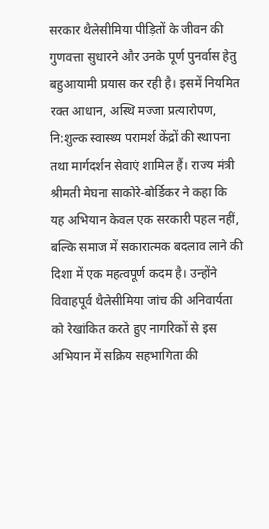सरकार थैलेसीमिया पीड़ितों के जीवन की गुणवत्ता सुधारने और उनके पूर्ण पुनर्वास हेतु बहुआयामी प्रयास कर रही है। इसमें नियमित रक्त आधान, अस्थि मज्जा प्रत्यारोपण, नि:शुल्क स्वास्थ्य परामर्श केंद्रों की स्थापना तथा मार्गदर्शन सेवाएं शामिल हैं। राज्य मंत्री श्रीमती मेघना साकोरे-बोर्डिकर ने कहा कि यह अभियान केवल एक सरकारी पहल नहीं, बल्कि समाज में सकारात्मक बदलाव लाने की दिशा में एक महत्वपूर्ण कदम है। उन्होंने विवाहपूर्व थैलेसीमिया जांच की अनिवार्यता को रेखांकित करते हुए नागरिकों से इस अभियान में सक्रिय सहभागिता की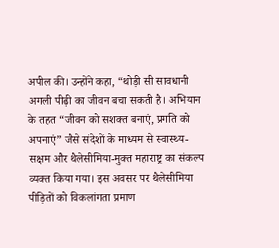अपील की। उन्होंने कहा, “थोड़ी सी सावधानी अगली पीढ़ी का जीवन बचा सकती है। अभियान के तहत “जीवन को सशक्त बनाएं, प्रगति को अपनाएं” जैसे संदेशों के माध्यम से स्वास्थ्य-सक्षम और थैलेसीमिया-मुक्त महाराष्ट्र का संकल्प व्यक्त किया गया। इस अवसर पर थैलेसीमिया पीड़ितों को विकलांगता प्रमाण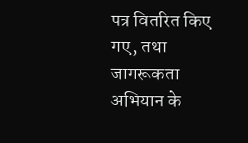पत्र वितरित किए गए, तथा जागरूकता अभियान के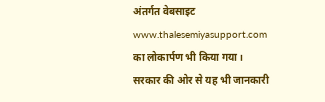अंतर्गत वेबसाइट www.thalesemiyasupport.com का लोकार्पण भी किया गया।
सरकार की ओर से यह भी जानकारी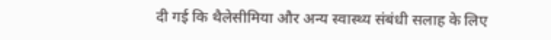दी गई कि थैलेसीमिया और अन्य स्वास्थ्य संबंधी सलाह के लिए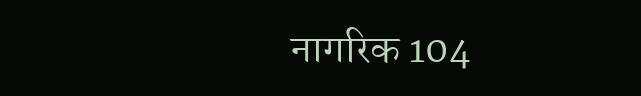नागरिक 104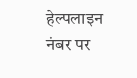हेल्पलाइन नंबर पर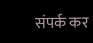संपर्क कर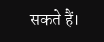सकते हैं।